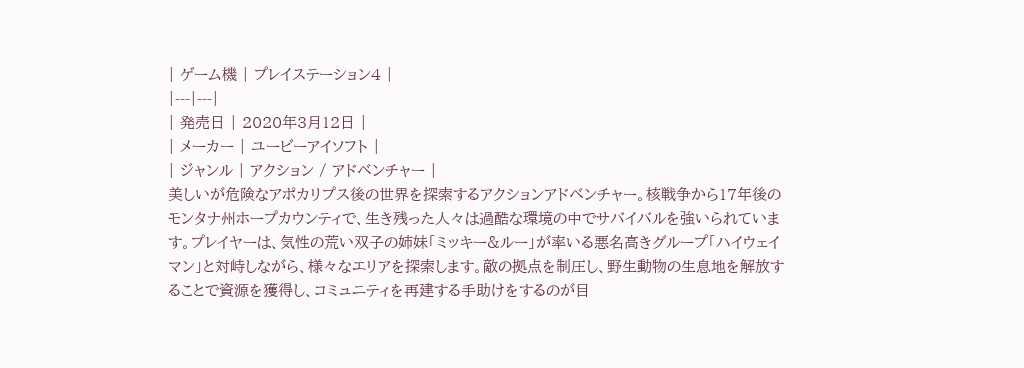| ゲーム機 | プレイステーション4 |
|---|---|
| 発売日 | 2020年3月12日 |
| メーカー | ユービーアイソフト |
| ジャンル | アクション / アドベンチャー |
美しいが危険なアポカリプス後の世界を探索するアクションアドベンチャー。核戦争から17年後のモンタナ州ホープカウンティで、生き残った人々は過酷な環境の中でサバイバルを強いられています。プレイヤーは、気性の荒い双子の姉妹「ミッキー&ルー」が率いる悪名高きグループ「ハイウェイマン」と対峙しながら、様々なエリアを探索します。敵の拠点を制圧し、野生動物の生息地を解放することで資源を獲得し、コミュニティを再建する手助けをするのが目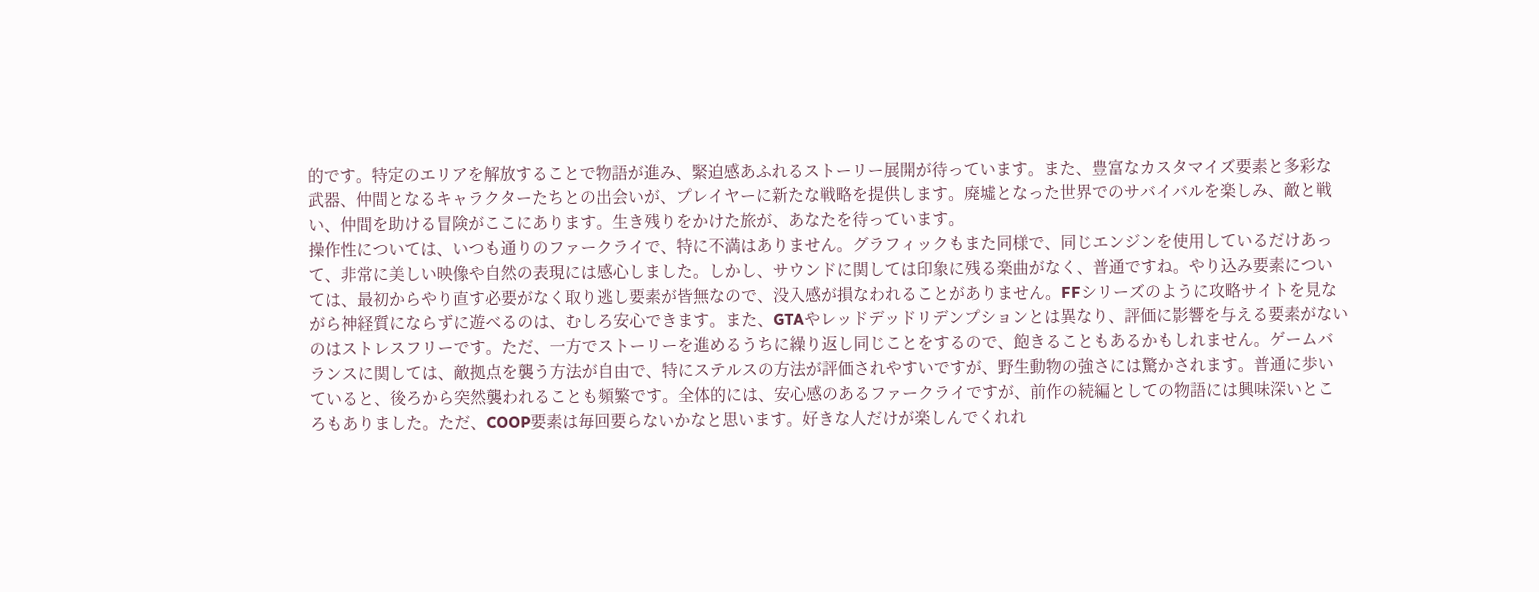的です。特定のエリアを解放することで物語が進み、緊迫感あふれるストーリー展開が待っています。また、豊富なカスタマイズ要素と多彩な武器、仲間となるキャラクターたちとの出会いが、プレイヤーに新たな戦略を提供します。廃墟となった世界でのサバイバルを楽しみ、敵と戦い、仲間を助ける冒険がここにあります。生き残りをかけた旅が、あなたを待っています。
操作性については、いつも通りのファークライで、特に不満はありません。グラフィックもまた同様で、同じエンジンを使用しているだけあって、非常に美しい映像や自然の表現には感心しました。しかし、サウンドに関しては印象に残る楽曲がなく、普通ですね。やり込み要素については、最初からやり直す必要がなく取り逃し要素が皆無なので、没入感が損なわれることがありません。FFシリーズのように攻略サイトを見ながら神経質にならずに遊べるのは、むしろ安心できます。また、GTAやレッドデッドリデンプションとは異なり、評価に影響を与える要素がないのはストレスフリーです。ただ、一方でストーリーを進めるうちに繰り返し同じことをするので、飽きることもあるかもしれません。ゲームバランスに関しては、敵拠点を襲う方法が自由で、特にステルスの方法が評価されやすいですが、野生動物の強さには驚かされます。普通に歩いていると、後ろから突然襲われることも頻繁です。全体的には、安心感のあるファークライですが、前作の続編としての物語には興味深いところもありました。ただ、COOP要素は毎回要らないかなと思います。好きな人だけが楽しんでくれれ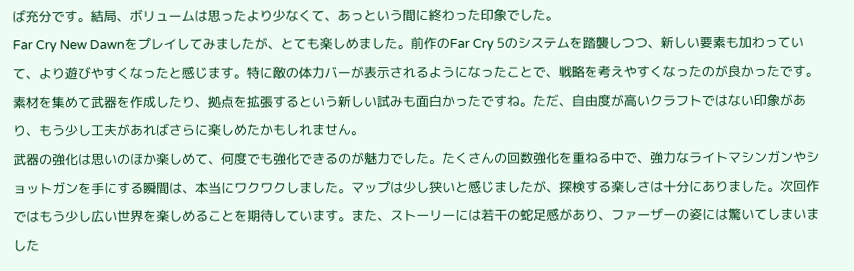ば充分です。結局、ボリュームは思ったより少なくて、あっという間に終わった印象でした。
Far Cry New Dawnをプレイしてみましたが、とても楽しめました。前作のFar Cry 5のシステムを踏襲しつつ、新しい要素も加わっていて、より遊びやすくなったと感じます。特に敵の体力バーが表示されるようになったことで、戦略を考えやすくなったのが良かったです。素材を集めて武器を作成したり、拠点を拡張するという新しい試みも面白かったですね。ただ、自由度が高いクラフトではない印象があり、もう少し工夫があればさらに楽しめたかもしれません。
武器の強化は思いのほか楽しめて、何度でも強化できるのが魅力でした。たくさんの回数強化を重ねる中で、強力なライトマシンガンやショットガンを手にする瞬間は、本当にワクワクしました。マップは少し狭いと感じましたが、探検する楽しさは十分にありました。次回作ではもう少し広い世界を楽しめることを期待しています。また、ストーリーには若干の蛇足感があり、ファーザーの姿には驚いてしまいました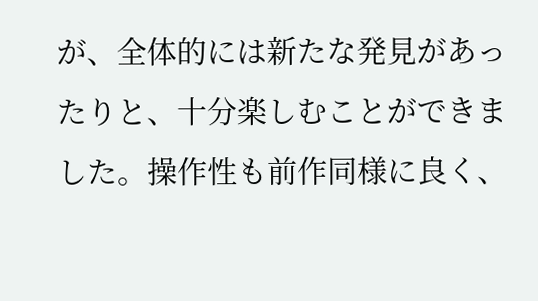が、全体的には新たな発見があったりと、十分楽しむことができました。操作性も前作同様に良く、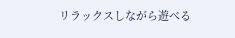リラックスしながら遊べる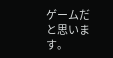ゲームだと思います。